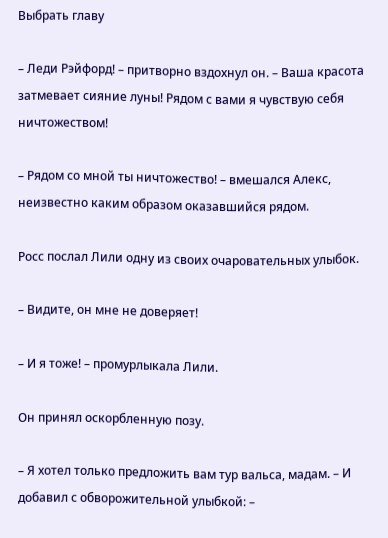Выбрать главу

– Леди Рэйфорд! – притворно вздохнул он. – Ваша красота затмевает сияние луны! Рядом с вами я чувствую себя ничтожеством!

– Рядом со мной ты ничтожество! – вмешался Алекс, неизвестно каким образом оказавшийся рядом.

Росс послал Лили одну из своих очаровательных улыбок.

– Видите, он мне не доверяет!

– И я тоже! – промурлыкала Лили.

Он принял оскорбленную позу.

– Я хотел только предложить вам тур вальса, мадам. – И добавил с обворожительной улыбкой: –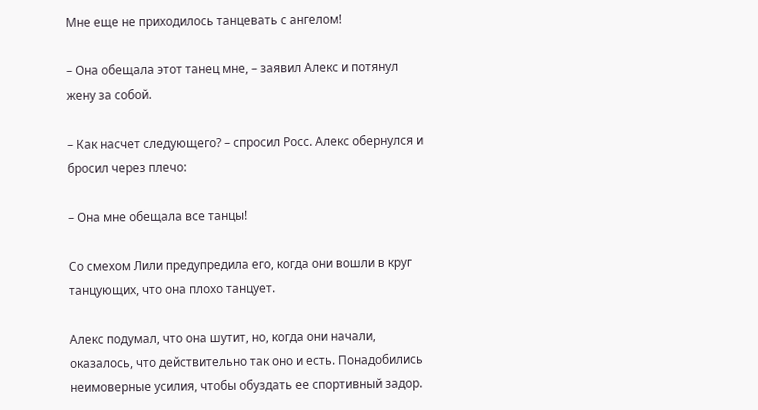Мне еще не приходилось танцевать с ангелом!

– Она обещала этот танец мне, – заявил Алекс и потянул жену за собой.

– Как насчет следующего? – спросил Росс. Алекс обернулся и бросил через плечо:

– Она мне обещала все танцы!

Со смехом Лили предупредила его, когда они вошли в круг танцующих, что она плохо танцует.

Алекс подумал, что она шутит, но, когда они начали, оказалось, что действительно так оно и есть. Понадобились неимоверные усилия, чтобы обуздать ее спортивный задор.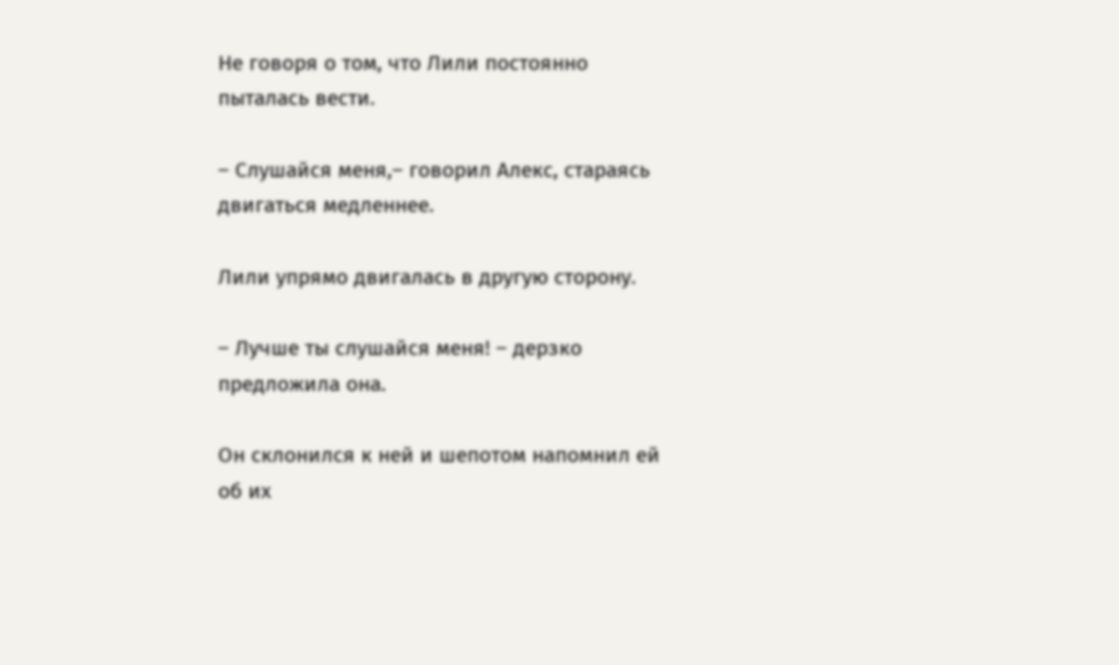Не говоря о том, что Лили постоянно пыталась вести.

– Слушайся меня,– говорил Алекс, стараясь двигаться медленнее.

Лили упрямо двигалась в другую сторону.

– Лучше ты слушайся меня! – дерзко предложила она.

Он склонился к ней и шепотом напомнил ей об их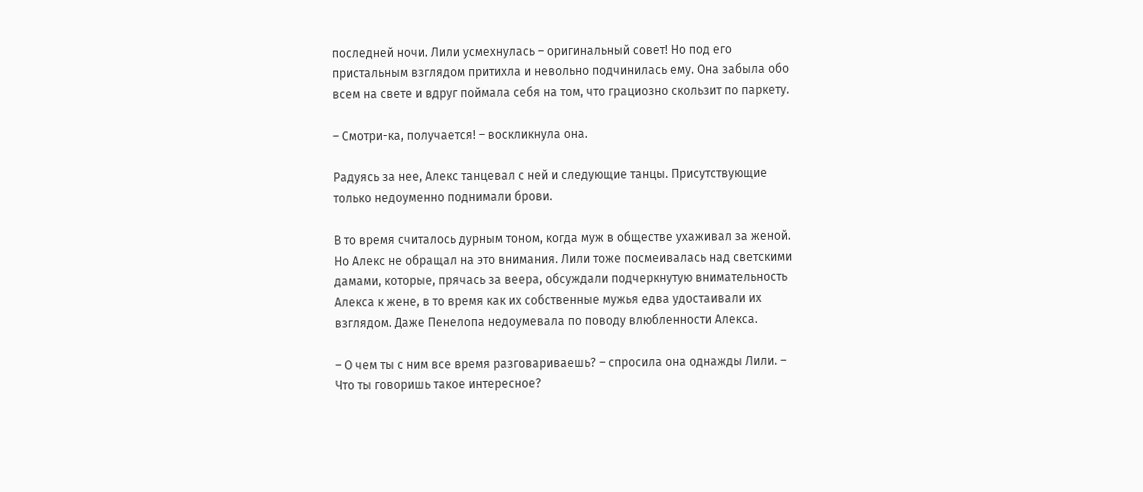последней ночи. Лили усмехнулась – оригинальный совет! Но под его пристальным взглядом притихла и невольно подчинилась ему. Она забыла обо всем на свете и вдруг поймала себя на том, что грациозно скользит по паркету.

– Смотри-ка, получается! – воскликнула она.

Радуясь за нее, Алекс танцевал с ней и следующие танцы. Присутствующие только недоуменно поднимали брови.

В то время считалось дурным тоном, когда муж в обществе ухаживал за женой. Но Алекс не обращал на это внимания. Лили тоже посмеивалась над светскими дамами, которые, прячась за веера, обсуждали подчеркнутую внимательность Алекса к жене, в то время как их собственные мужья едва удостаивали их взглядом. Даже Пенелопа недоумевала по поводу влюбленности Алекса.

– О чем ты с ним все время разговариваешь? – спросила она однажды Лили. – Что ты говоришь такое интересное?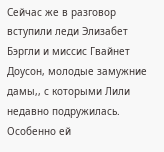Сейчас же в разговор вступили леди Элизабет Бэргли и миссис Гвайнет Доусон, молодые замужние дамы,, с которыми Лили недавно подружилась. Особенно ей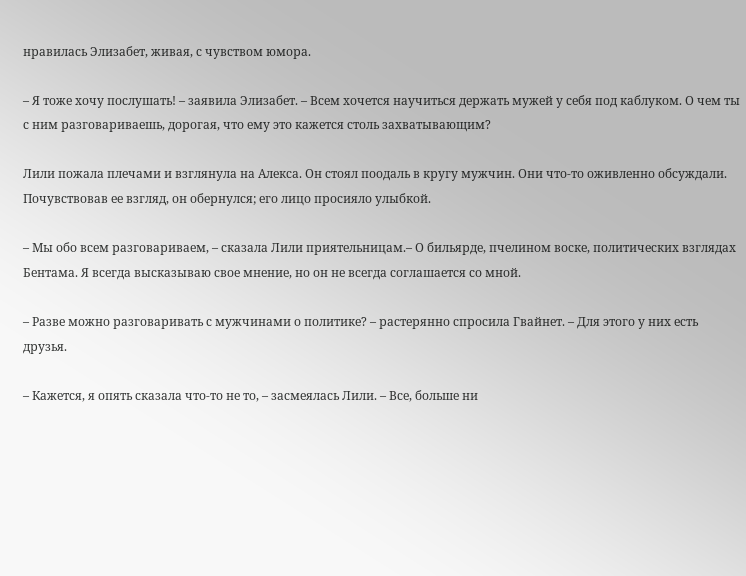нравилась Элизабет, живая, с чувством юмора.

– Я тоже хочу послушать! – заявила Элизабет. – Всем хочется научиться держать мужей у себя под каблуком. О чем ты с ним разговариваешь, дорогая, что ему это кажется столь захватывающим?

Лили пожала плечами и взглянула на Алекса. Он стоял поодаль в кругу мужчин. Они что-то оживленно обсуждали. Почувствовав ее взгляд, он обернулся; его лицо просияло улыбкой.

– Мы обо всем разговариваем, – сказала Лили приятельницам.– О бильярде, пчелином воске, политических взглядах Бентама. Я всегда высказываю свое мнение, но он не всегда соглашается со мной.

– Разве можно разговаривать с мужчинами о политике? – растерянно спросила Гвайнет. – Для этого у них есть друзья.

– Кажется, я опять сказала что-то не то, – засмеялась Лили. – Все, больше ни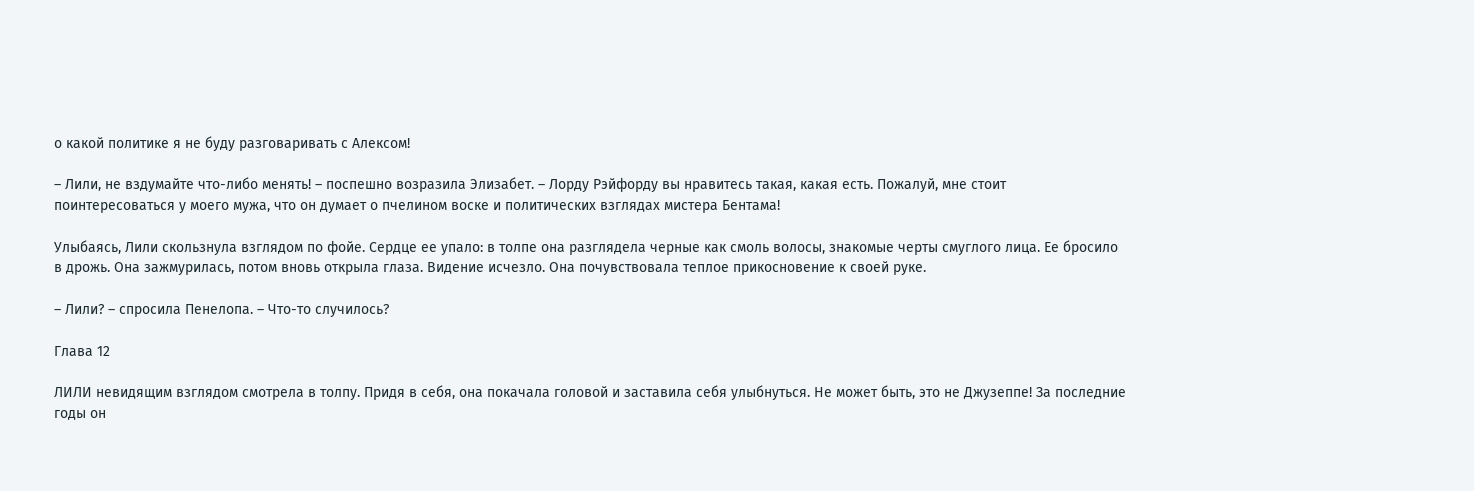о какой политике я не буду разговаривать с Алексом!

– Лили, не вздумайте что-либо менять! – поспешно возразила Элизабет. – Лорду Рэйфорду вы нравитесь такая, какая есть. Пожалуй, мне стоит поинтересоваться у моего мужа, что он думает о пчелином воске и политических взглядах мистера Бентама!

Улыбаясь, Лили скользнула взглядом по фойе. Сердце ее упало: в толпе она разглядела черные как смоль волосы, знакомые черты смуглого лица. Ее бросило в дрожь. Она зажмурилась, потом вновь открыла глаза. Видение исчезло. Она почувствовала теплое прикосновение к своей руке.

– Лили? – спросила Пенелопа. – Что-то случилось?

Глава 12

ЛИЛИ невидящим взглядом смотрела в толпу. Придя в себя, она покачала головой и заставила себя улыбнуться. Не может быть, это не Джузеппе! За последние годы он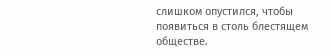слишком опустился, чтобы появиться в столь блестящем обществе.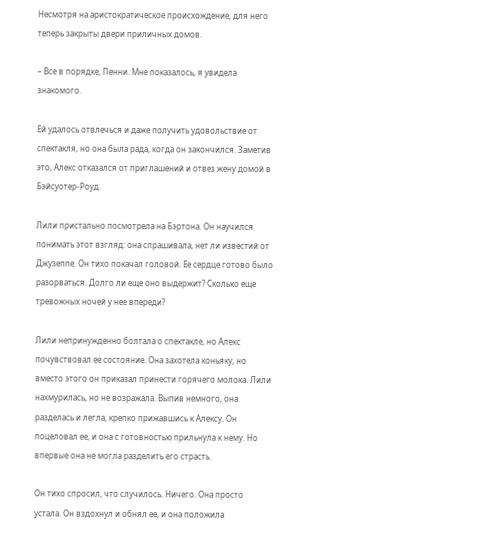Несмотря на аристократическое происхождение, для него теперь закрыты двери приличных домов.

– Все в порядке, Пенни. Мне показалось, я увидела знакомого.

Ей удалось отвлечься и даже получить удовольствие от спектакля, но она была рада, когда он закончился. Заметив это, Алекс отказался от приглашений и отвез жену домой в Бэйсуотер-Роуд.

Лили пристально посмотрела на Бэртона. Он научился понимать этот взгляд: она спрашивала, нет ли известий от Джузеппе. Он тихо покачал головой. Ее сердце готово было разорваться. Долго ли еще оно выдержит? Сколько еще тревожных ночей у нее впереди?

Лили непринужденно болтала о спектакле, но Алекс почувствовал ее состояние. Она захотела коньяку, но вместо этого он приказал принести горячего молока. Лили нахмурилась, но не возражала. Выпив немного, она разделась и легла, крепко прижавшись к Алексу. Он поцеловал ее, и она с готовностью прильнула к нему. Но впервые она не могла разделить его страсть.

Он тихо спросил, что случилось. Ничего. Она просто устала. Он вздохнул и обнял ее, и она положила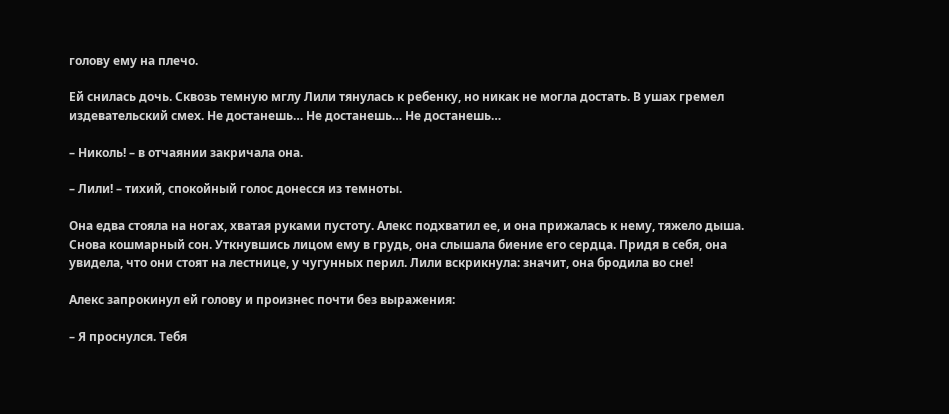голову ему на плечо.

Ей снилась дочь. Сквозь темную мглу Лили тянулась к ребенку, но никак не могла достать. В ушах гремел издевательский смех. Не достанешь… Не достанешь… Не достанешь…

– Николь! – в отчаянии закричала она.

– Лили! – тихий, спокойный голос донесся из темноты.

Она едва стояла на ногах, хватая руками пустоту. Алекс подхватил ее, и она прижалась к нему, тяжело дыша. Снова кошмарный сон. Уткнувшись лицом ему в грудь, она слышала биение его сердца. Придя в себя, она увидела, что они стоят на лестнице, у чугунных перил. Лили вскрикнула: значит, она бродила во сне!

Алекс запрокинул ей голову и произнес почти без выражения:

– Я проснулся. Тебя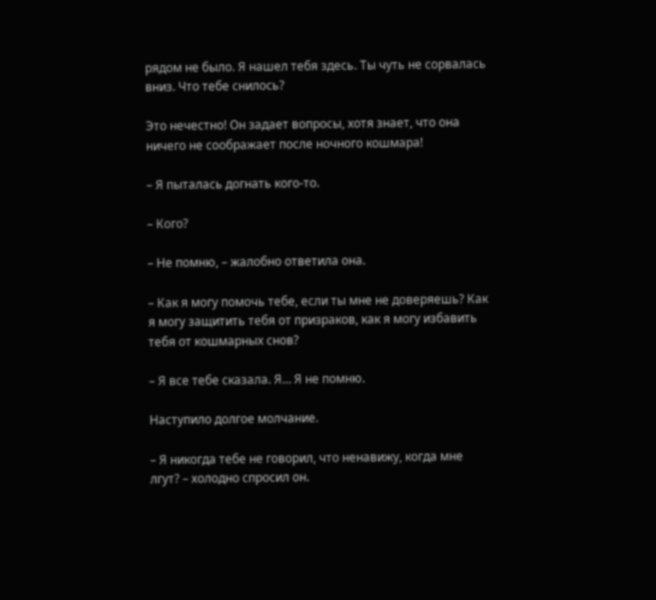рядом не было. Я нашел тебя здесь. Ты чуть не сорвалась вниз. Что тебе снилось?

Это нечестно! Он задает вопросы, хотя знает, что она ничего не соображает после ночного кошмара!

– Я пыталась догнать кого-то.

– Кого?

– Не помню, – жалобно ответила она.

– Как я могу помочь тебе, если ты мне не доверяешь? Как я могу защитить тебя от призраков, как я могу избавить тебя от кошмарных снов?

– Я все тебе сказала. Я… Я не помню.

Наступило долгое молчание.

– Я никогда тебе не говорил, что ненавижу, когда мне лгут? – холодно спросил он.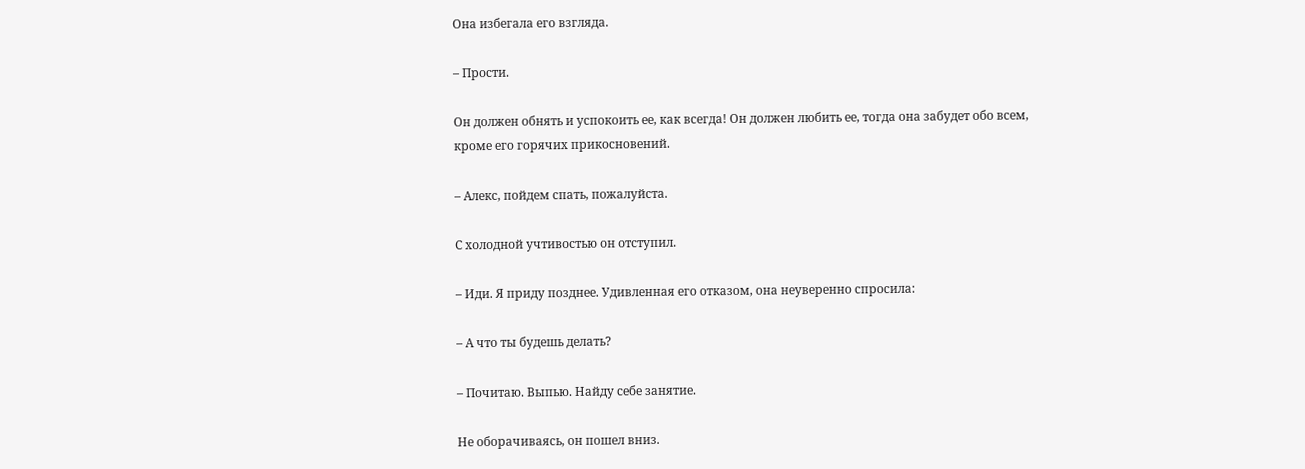Она избегала его взгляда.

– Прости.

Он должен обнять и успокоить ее, как всегда! Он должен любить ее, тогда она забудет обо всем, кроме его горячих прикосновений.

– Алекс, пойдем спать, пожалуйста.

С холодной учтивостью он отступил.

– Иди. Я приду позднее. Удивленная его отказом, она неуверенно спросила:

– А что ты будешь делать?

– Почитаю. Выпью. Найду себе занятие.

Не оборачиваясь, он пошел вниз.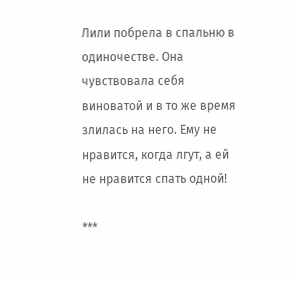Лили побрела в спальню в одиночестве. Она чувствовала себя виноватой и в то же время злилась на него. Ему не нравится, когда лгут, а ей не нравится спать одной!

***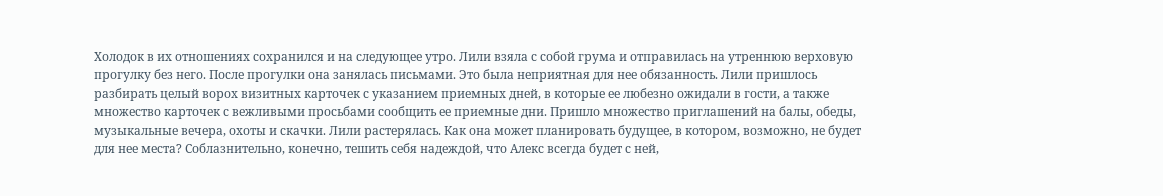Холодок в их отношениях сохранился и на следующее утро. Лили взяла с собой грума и отправилась на утреннюю верховую прогулку без него. После прогулки она занялась письмами. Это была неприятная для нее обязанность. Лили пришлось разбирать целый ворох визитных карточек с указанием приемных дней, в которые ее любезно ожидали в гости, а также множество карточек с вежливыми просьбами сообщить ее приемные дни. Пришло множество приглашений на балы, обеды, музыкальные вечера, охоты и скачки. Лили растерялась. Как она может планировать будущее, в котором, возможно, не будет для нее места? Соблазнительно, конечно, тешить себя надеждой, что Алекс всегда будет с ней,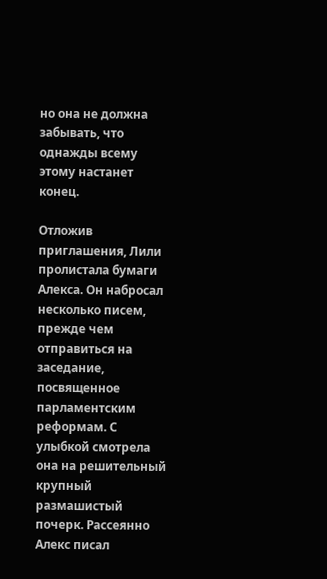но она не должна забывать, что однажды всему этому настанет конец.

Отложив приглашения, Лили пролистала бумаги Алекса. Он набросал несколько писем, прежде чем отправиться на заседание, посвященное парламентским реформам. С улыбкой смотрела она на решительный крупный размашистый почерк. Рассеянно Алекс писал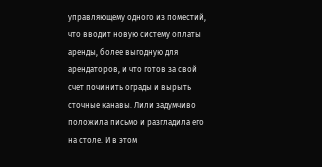управляющему одного из поместий, что вводит новую систему оплаты аренды, более выгодную для арендаторов, и что готов за свой счет починить ограды и вырыть сточные канавы. Лили задумчиво положила письмо и разгладила его на столе. И в этом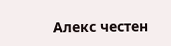Алекс честен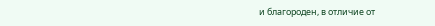и благороден, в отличие от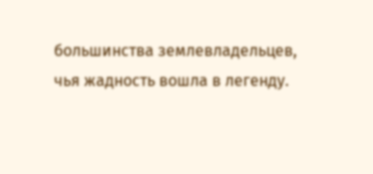большинства землевладельцев, чья жадность вошла в легенду.